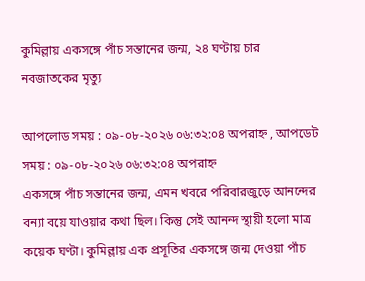কুমিল্লায় একসঙ্গে পাঁচ সন্তানের জন্ম, ২৪ ঘণ্টায় চার নবজাতকের মৃত্যু

আপলোড সময় : ০৯-০৮-২০২৬ ০৬:৩২:০৪ অপরাহ্ন , আপডেট সময় : ০৯-০৮-২০২৬ ০৬:৩২:০৪ অপরাহ্ন
একসঙ্গে পাঁচ সন্তানের জন্ম, এমন খবরে পরিবারজুড়ে আনন্দের বন্যা বয়ে যাওয়ার কথা ছিল। কিন্তু সেই আনন্দ স্থায়ী হলো মাত্র কয়েক ঘণ্টা। কুমিল্লায় এক প্রসূতির একসঙ্গে জন্ম দেওয়া পাঁচ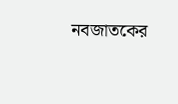নবজাতকের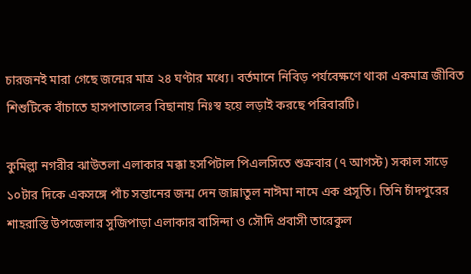চারজনই মারা গেছে জন্মের মাত্র ২৪ ঘণ্টার মধ্যে। বর্তমানে নিবিড় পর্যবেক্ষণে থাকা একমাত্র জীবিত শিশুটিকে বাঁচাতে হাসপাতালের বিছানায় নিঃস্ব হয়ে লড়াই করছে পরিবারটি।

কুমিল্লা নগরীর ঝাউতলা এলাকার মক্কা হসপিটাল পিএলসিতে শুক্রবার (৭ আগস্ট) সকাল সাড়ে ১০টার দিকে একসঙ্গে পাঁচ সন্তানের জন্ম দেন জান্নাতুল নাঈমা নামে এক প্রসূতি। তিনি চাঁদপুরের শাহরাস্তি উপজেলার সুজিপাড়া এলাকার বাসিন্দা ও সৌদি প্রবাসী তারেকুল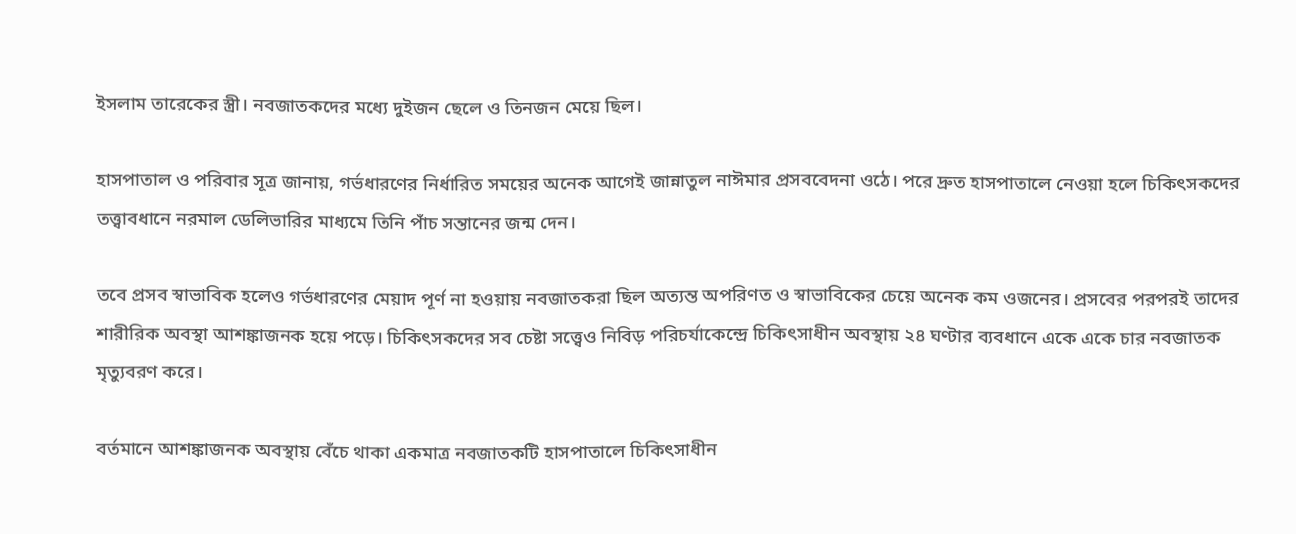ইসলাম তারেকের স্ত্রী। নবজাতকদের মধ্যে দুইজন ছেলে ও তিনজন মেয়ে ছিল।

হাসপাতাল ও পরিবার সূত্র জানায়, গর্ভধারণের নির্ধারিত সময়ের অনেক আগেই জান্নাতুল নাঈমার প্রসববেদনা ওঠে। পরে দ্রুত হাসপাতালে নেওয়া হলে চিকিৎসকদের তত্ত্বাবধানে নরমাল ডেলিভারির মাধ্যমে তিনি পাঁচ সন্তানের জন্ম দেন।

তবে প্রসব স্বাভাবিক হলেও গর্ভধারণের মেয়াদ পূর্ণ না হওয়ায় নবজাতকরা ছিল অত্যন্ত অপরিণত ও স্বাভাবিকের চেয়ে অনেক কম ওজনের। প্রসবের পরপরই তাদের শারীরিক অবস্থা আশঙ্কাজনক হয়ে পড়ে। চিকিৎসকদের সব চেষ্টা সত্ত্বেও নিবিড় পরিচর্যাকেন্দ্রে চিকিৎসাধীন অবস্থায় ২৪ ঘণ্টার ব্যবধানে একে একে চার নবজাতক মৃত্যুবরণ করে।

বর্তমানে আশঙ্কাজনক অবস্থায় বেঁচে থাকা একমাত্র নবজাতকটি হাসপাতালে চিকিৎসাধীন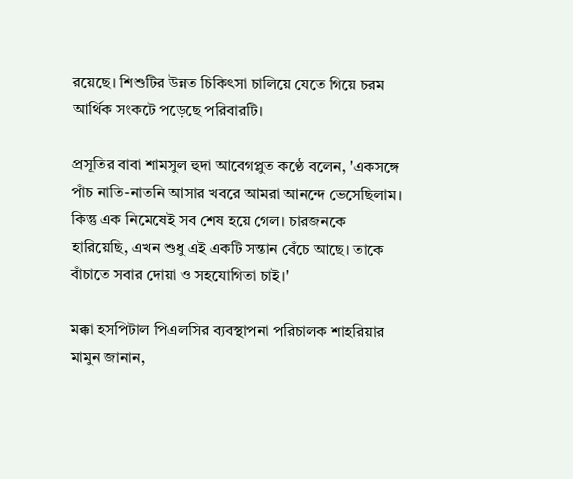রয়েছে। শিশুটির উন্নত চিকিৎসা চালিয়ে যেতে গিয়ে চরম আর্থিক সংকটে পড়েছে পরিবারটি।

প্রসূতির বাবা শামসুল হুদা আবেগপ্লুত কণ্ঠে বলেন, 'একসঙ্গে পাঁচ নাতি-নাতনি আসার খবরে আমরা আনন্দে ভেসেছিলাম। কিন্তু এক নিমেষেই সব শেষ হয়ে গেল। চারজনকে হারিয়েছি, এখন শুধু এই একটি সন্তান বেঁচে আছে। তাকে বাঁচাতে সবার দোয়া ও সহযোগিতা চাই।'

মক্কা হসপিটাল পিএলসির ব্যবস্থাপনা পরিচালক শাহরিয়ার মামুন জানান,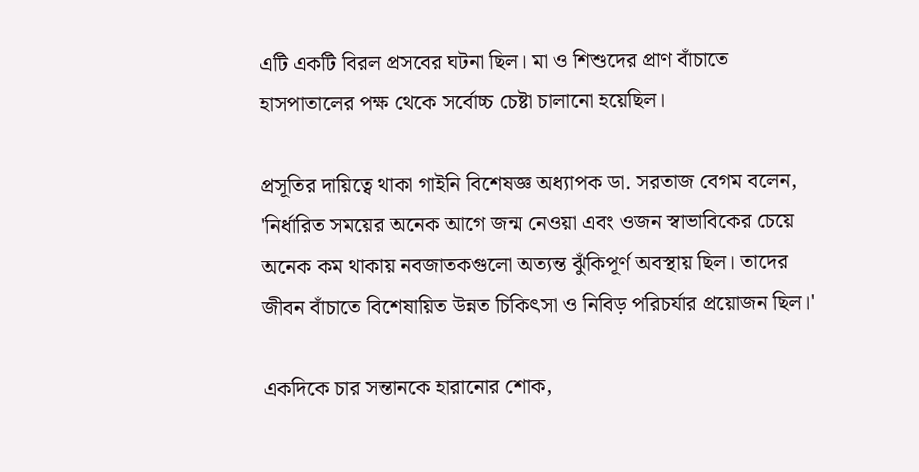এটি একটি বিরল প্রসবের ঘটনা ছিল। মা ও শিশুদের প্রাণ বাঁচাতে হাসপাতালের পক্ষ থেকে সর্বোচ্চ চেষ্টা চালানো হয়েছিল।

প্রসূতির দায়িত্বে থাকা গাইনি বিশেষজ্ঞ অধ্যাপক ডা. সরতাজ বেগম বলেন, 'নির্ধারিত সময়ের অনেক আগে জন্ম নেওয়া এবং ওজন স্বাভাবিকের চেয়ে অনেক কম থাকায় নবজাতকগুলো অত্যন্ত ঝুঁকিপূর্ণ অবস্থায় ছিল। তাদের জীবন বাঁচাতে বিশেষায়িত উন্নত চিকিৎসা ও নিবিড় পরিচর্যার প্রয়োজন ছিল।'

একদিকে চার সন্তানকে হারানোর শোক,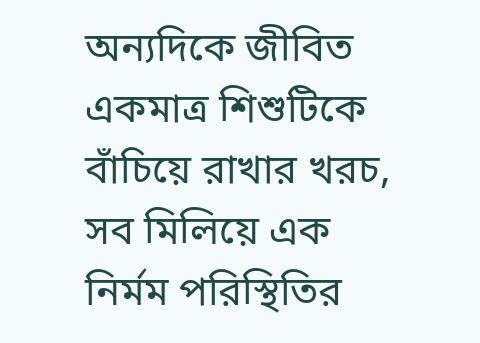অন্যদিকে জীবিত একমাত্র শিশুটিকে বাঁচিয়ে রাখার খরচ, সব মিলিয়ে এক নির্মম পরিস্থিতির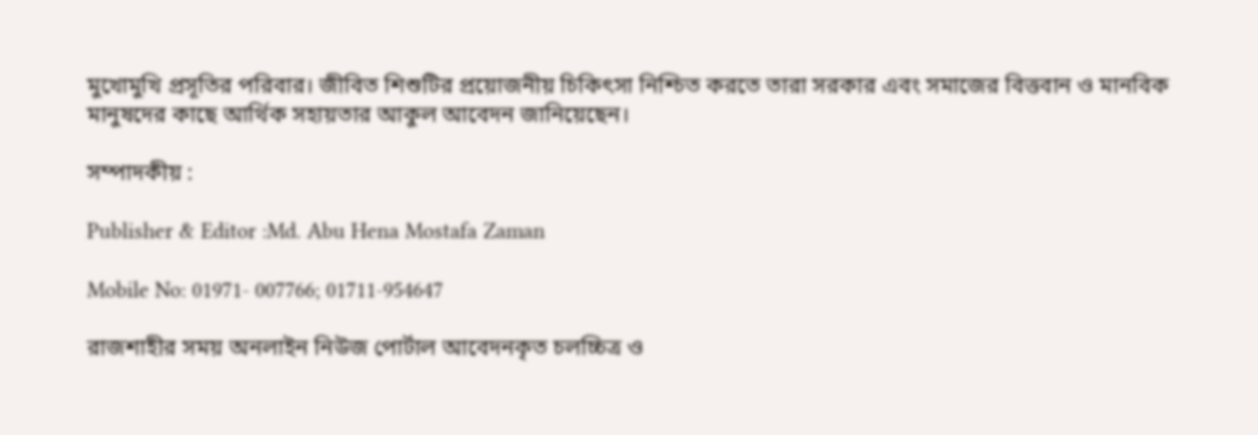মুখোমুখি প্রসূতির পরিবার। জীবিত শিশুটির প্রয়োজনীয় চিকিৎসা নিশ্চিত করতে তারা সরকার এবং সমাজের বিত্তবান ও মানবিক মানুষদের কাছে আর্থিক সহায়তার আকুল আবেদন জানিয়েছেন।

সম্পাদকীয় :

Publisher & Editor :Md. Abu Hena Mostafa Zaman

Mobile No: 01971- 007766; 01711-954647

রাজশাহীর সময় অনলাইন নিউজ পোর্টাল আবেদনকৃত চলচ্চিত্র ও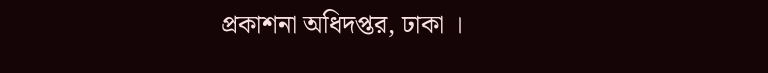প্রকাশনা অধিদপ্তর, ঢাকা ।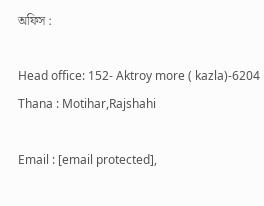অফিস :

Head office: 152- Aktroy more ( kazla)-6204 Thana : Motihar,Rajshahi

Email : [email protected],